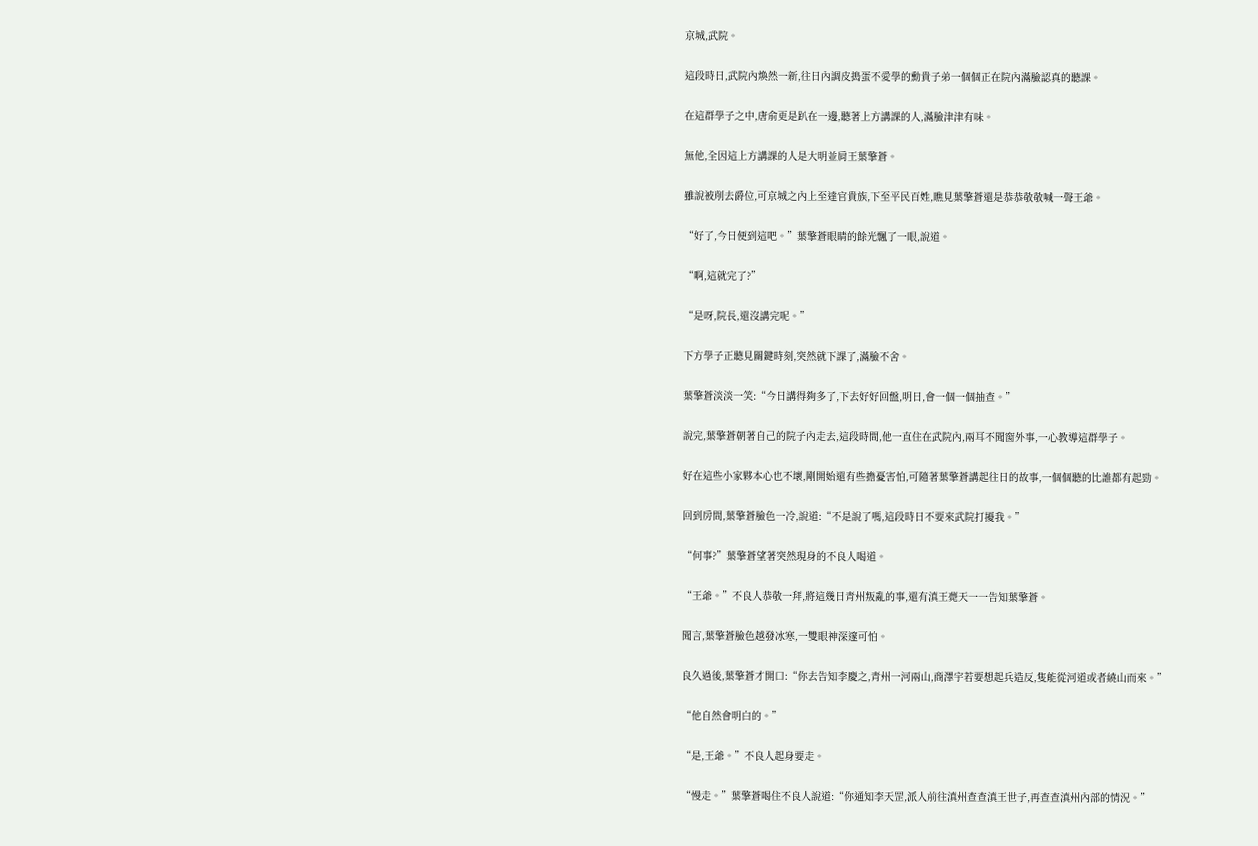京城,武院。

這段時日,武院內煥然一新,往日內調皮搗蛋不愛學的勳貴子弟一個個正在院內滿臉認真的聽課。

在這群學子之中,唐俞更是趴在一邊,聽著上方講課的人,滿臉津津有味。

無他,全因這上方講課的人是大明並肩王葉擎蒼。

雖說被削去爵位,可京城之內上至達官貴族,下至平民百姓,瞧見葉擎蒼還是恭恭敬敬喊一聲王爺。

“好了,今日便到這吧。”葉擎蒼眼睛的餘光飄了一眼,說道。

“啊,這就完了?”

“是呀,院長,還沒講完呢。”

下方學子正聽見關鍵時刻,突然就下課了,滿臉不舍。

葉擎蒼淡淡一笑:“今日講得夠多了,下去好好回盤,明日,會一個一個抽查。”

說完,葉擎蒼朝著自己的院子內走去,這段時間,他一直住在武院內,兩耳不聞窗外事,一心教導這群學子。

好在這些小家夥本心也不壞,剛開始還有些擔憂害怕,可隨著葉擎蒼講起往日的故事,一個個聽的比誰都有起勁。

回到房間,葉擎蒼臉色一冷,說道:“不是說了嗎,這段時日不要來武院打擾我。”

“何事?”葉擎蒼望著突然現身的不良人喝道。

“王爺。”不良人恭敬一拜,將這幾日青州叛亂的事,還有滇王薨天一一告知葉擎蒼。

聞言,葉擎蒼臉色越發冰寒,一雙眼神深邃可怕。

良久過後,葉擎蒼才開口:“你去告知李慶之,青州一河兩山,商澤宇若要想起兵造反,隻能從河道或者繞山而來。”

“他自然會明白的。”

“是,王爺。”不良人起身要走。

“慢走。”葉擎蒼喝住不良人說道:“你通知李天罡,派人前往滇州查查滇王世子,再查查滇州內部的情況。”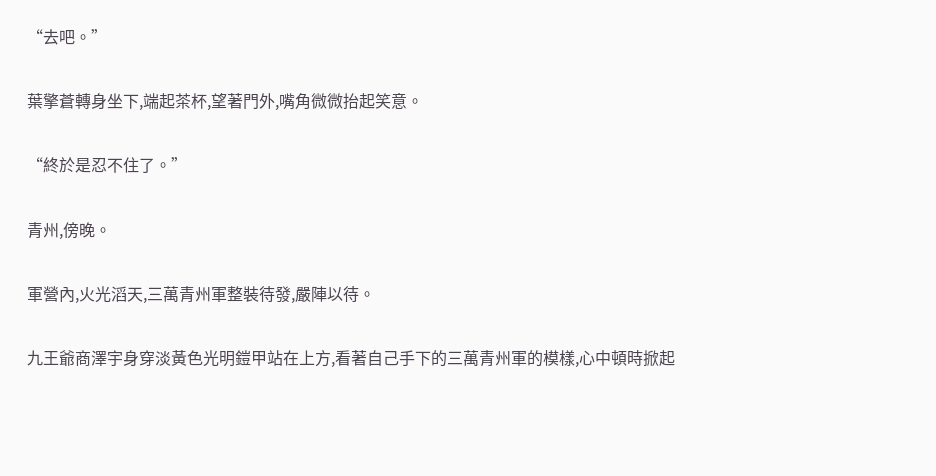“去吧。”

葉擎蒼轉身坐下,端起茶杯,望著門外,嘴角微微抬起笑意。

“終於是忍不住了。”

青州,傍晚。

軍營內,火光滔天,三萬青州軍整裝待發,嚴陣以待。

九王爺商澤宇身穿淡黃色光明鎧甲站在上方,看著自己手下的三萬青州軍的模樣,心中頓時掀起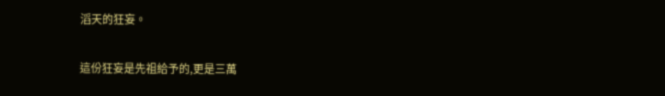滔天的狂妄。

這份狂妄是先祖給予的,更是三萬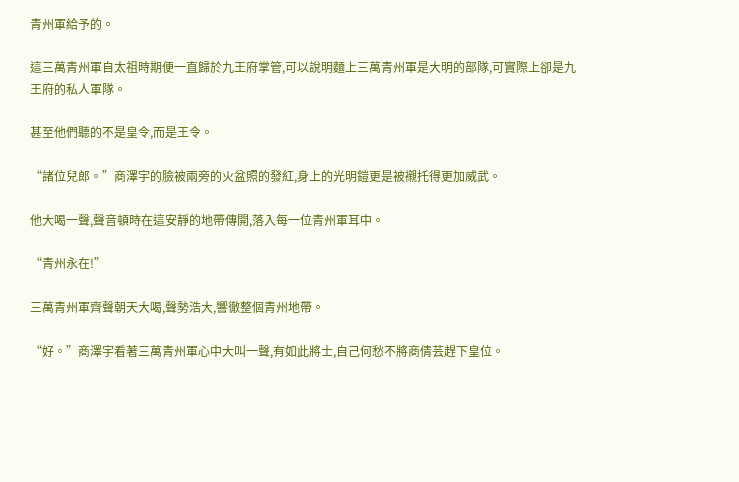青州軍給予的。

這三萬青州軍自太祖時期便一直歸於九王府掌管,可以說明麵上三萬青州軍是大明的部隊,可實際上卻是九王府的私人軍隊。

甚至他們聽的不是皇令,而是王令。

“諸位兒郎。”商澤宇的臉被兩旁的火盆照的發紅,身上的光明鎧更是被襯托得更加威武。

他大喝一聲,聲音頓時在這安靜的地帶傳開,落入每一位青州軍耳中。

“青州永在!”

三萬青州軍齊聲朝天大喝,聲勢浩大,響徹整個青州地帶。

“好。”商澤宇看著三萬青州軍心中大叫一聲,有如此將士,自己何愁不將商倩芸趕下皇位。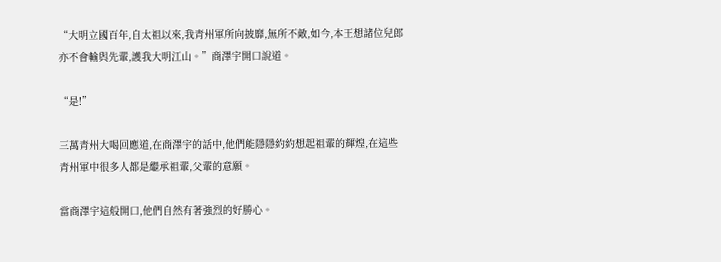“大明立國百年,自太祖以來,我青州軍所向披靡,無所不敵,如今,本王想諸位兒郎亦不會輸與先輩,護我大明江山。”商澤宇開口說道。

“是!”

三萬青州大喝回應道,在商澤宇的話中,他們能隱隱約約想起祖輩的輝煌,在這些青州軍中很多人都是繼承祖輩,父輩的意願。

當商澤宇這般開口,他們自然有著強烈的好勝心。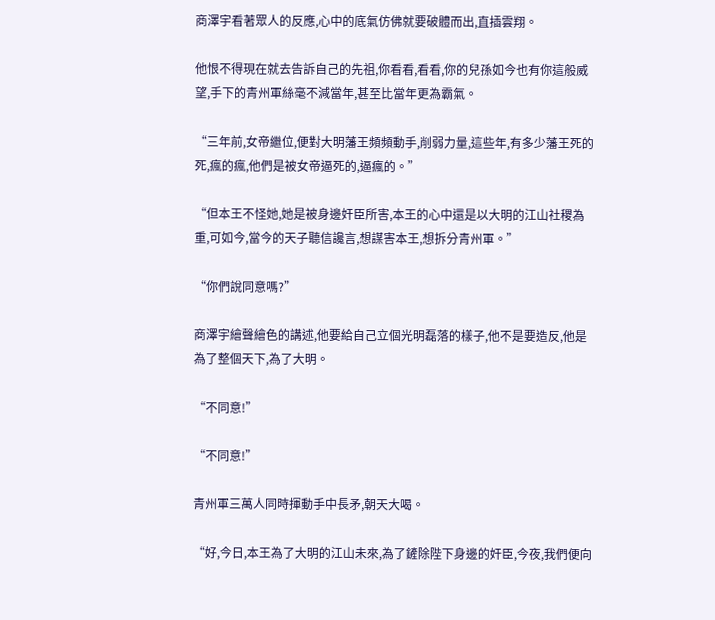商澤宇看著眾人的反應,心中的底氣仿佛就要破體而出,直插雲翔。

他恨不得現在就去告訴自己的先祖,你看看,看看,你的兒孫如今也有你這般威望,手下的青州軍絲毫不減當年,甚至比當年更為霸氣。

“三年前,女帝繼位,便對大明藩王頻頻動手,削弱力量,這些年,有多少藩王死的死,瘋的瘋,他們是被女帝逼死的,逼瘋的。”

“但本王不怪她,她是被身邊奸臣所害,本王的心中還是以大明的江山社稷為重,可如今,當今的天子聽信讒言,想謀害本王,想拆分青州軍。”

“你們說同意嗎?”

商澤宇繪聲繪色的講述,他要給自己立個光明磊落的樣子,他不是要造反,他是為了整個天下,為了大明。

“不同意!”

“不同意!”

青州軍三萬人同時揮動手中長矛,朝天大喝。

“好,今日,本王為了大明的江山未來,為了鏟除陛下身邊的奸臣,今夜,我們便向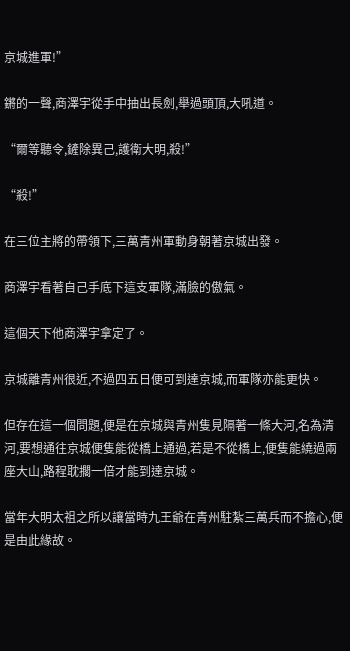京城進軍!”

鏘的一聲,商澤宇從手中抽出長劍,舉過頭頂,大吼道。

“爾等聽令,鏟除異己,護衛大明,殺!”

“殺!”

在三位主將的帶領下,三萬青州軍動身朝著京城出發。

商澤宇看著自己手底下這支軍隊,滿臉的傲氣。

這個天下他商澤宇拿定了。

京城離青州很近,不過四五日便可到達京城,而軍隊亦能更快。

但存在這一個問題,便是在京城與青州隻見隔著一條大河,名為清河,要想通往京城便隻能從橋上通過,若是不從橋上,便隻能繞過兩座大山,路程耽擱一倍才能到達京城。

當年大明太祖之所以讓當時九王爺在青州駐紮三萬兵而不擔心,便是由此緣故。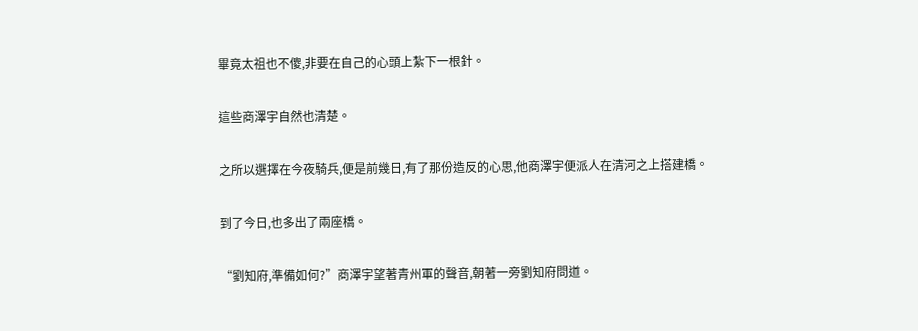畢竟太祖也不傻,非要在自己的心頭上紮下一根針。

這些商澤宇自然也清楚。

之所以選擇在今夜騎兵,便是前幾日,有了那份造反的心思,他商澤宇便派人在清河之上搭建橋。

到了今日,也多出了兩座橋。

“劉知府,準備如何?”商澤宇望著青州軍的聲音,朝著一旁劉知府問道。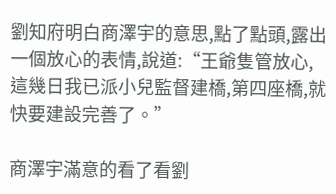劉知府明白商澤宇的意思,點了點頭,露出一個放心的表情,說道:“王爺隻管放心,這幾日我已派小兒監督建橋,第四座橋,就快要建設完善了。”

商澤宇滿意的看了看劉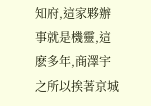知府,這家夥辦事就是機靈,這麽多年,商澤宇之所以挨著京城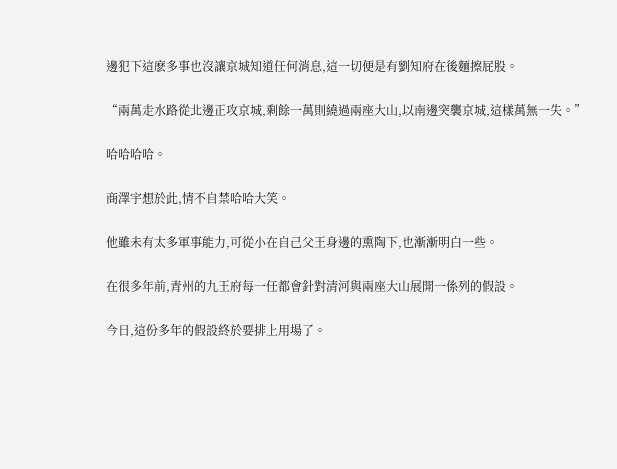邊犯下這麽多事也沒讓京城知道任何消息,這一切便是有劉知府在後麵擦屁股。

“兩萬走水路從北邊正攻京城,剩餘一萬則繞過兩座大山,以南邊突襲京城,這樣萬無一失。”

哈哈哈哈。

商澤宇想於此,情不自禁哈哈大笑。

他雖未有太多軍事能力,可從小在自己父王身邊的熏陶下,也漸漸明白一些。

在很多年前,青州的九王府每一任都會針對清河與兩座大山展開一係列的假設。

今日,這份多年的假設終於要排上用場了。